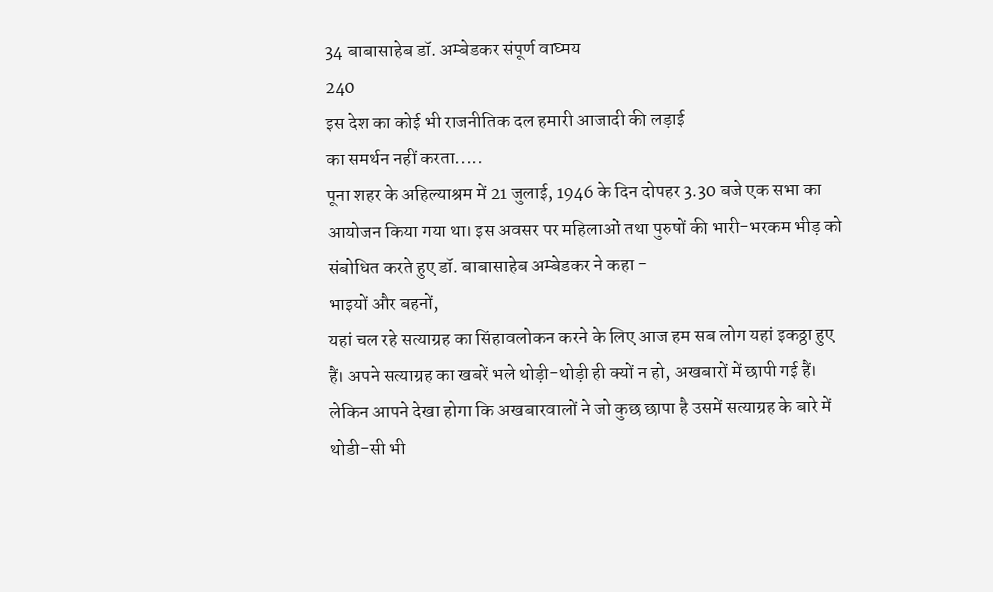34 बाबासाहेब डॉ. अम्बेडकर संपूर्ण वाघ्मय
240
इस देश का कोई भी राजनीतिक दल हमारी आजादी की लड़ाई
का समर्थन नहीं करता.....
पूना शहर के अहिल्याश्रम में 21 जुलाई, 1946 के दिन दोपहर 3.30 बजे एक सभा का आयोजन किया गया था। इस अवसर पर महिलाओं तथा पुरुषों की भारी-भरकम भीड़ को संबोधित करते हुए डॉ. बाबासाहेब अम्बेडकर ने कहा -
भाइयों और बहनों,
यहां चल रहे सत्याग्रह का सिंहावलोकन करने के लिए आज हम सब लोग यहां इकठ्ठा हुए हैं। अपने सत्याग्रह का खबरें भले थोड़ी-थोड़ी ही क्यों न हो, अखबारों में छापी गई हैं। लेकिन आपने देखा होगा कि अखबारवालों ने जो कुछ छापा है उसमें सत्याग्रह के बारे में थोडी-सी भी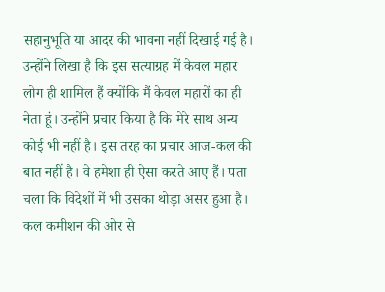सहानुभूति या आदर की भावना नहीं दिखाई गई है। उन्होंने लिखा है कि इस सत्याग्रह में केवल महार लोग ही शामिल हैं क्योंकि मैं केवल महारों का ही नेता हूं। उन्होंने प्रचार किया है कि मेरे साथ अन्य कोई भी नहीं है। इस तरह का प्रचार आज-कल की बात नहीं है। वे हमेशा ही ऐसा करते आए हैं। पता चला कि विदेशों में भी उसका थोड़ा असर हुआ है। कल कमीशन की ओर से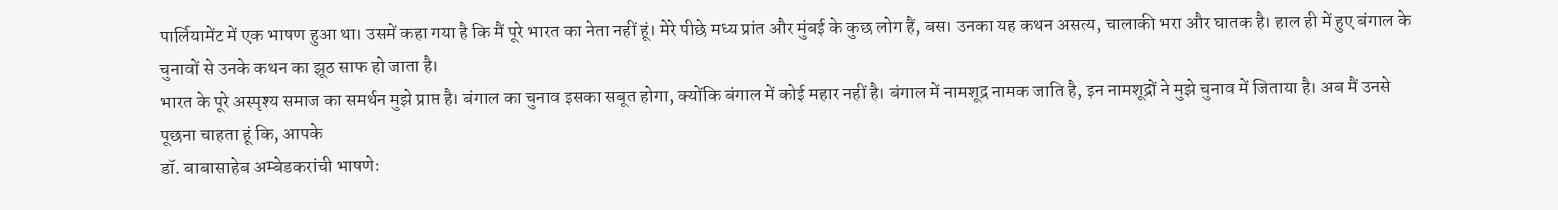पार्लियामेंट में एक भाषण हुआ था। उसमें कहा गया है कि मैं पूरे भारत का नेता नहीं हूं। मेरे पीछे मध्य प्रांत और मुंबई के कुछ लोग हैं, बस। उनका यह कथन असत्य, चालाकी भरा और घातक है। हाल ही में हुए बंगाल के चुनावों से उनके कथन का झूठ साफ हो जाता है।
भारत के पूरे अस्पृश्य समाज का समर्थन मुझे प्राप्त है। बंगाल का चुनाव इसका सबूत होगा, क्योंकि बंगाल में कोई महार नहीं है। बंगाल में नामशूद्र नामक जाति है, इन नामशूद्रों ने मुझे चुनाव में जिताया है। अब मैं उनसे पूछना चाहता हूं कि, आपके
डॉ. बाबासाहेब अम्बेडकरांची भाषणेः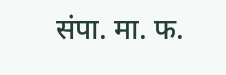संपा. मा. फ.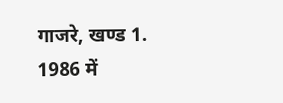गाजरे, खण्ड 1. 1986 में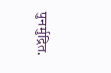पुनर्मुद्रित.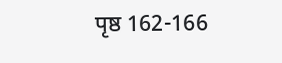पृष्ठ 162-166